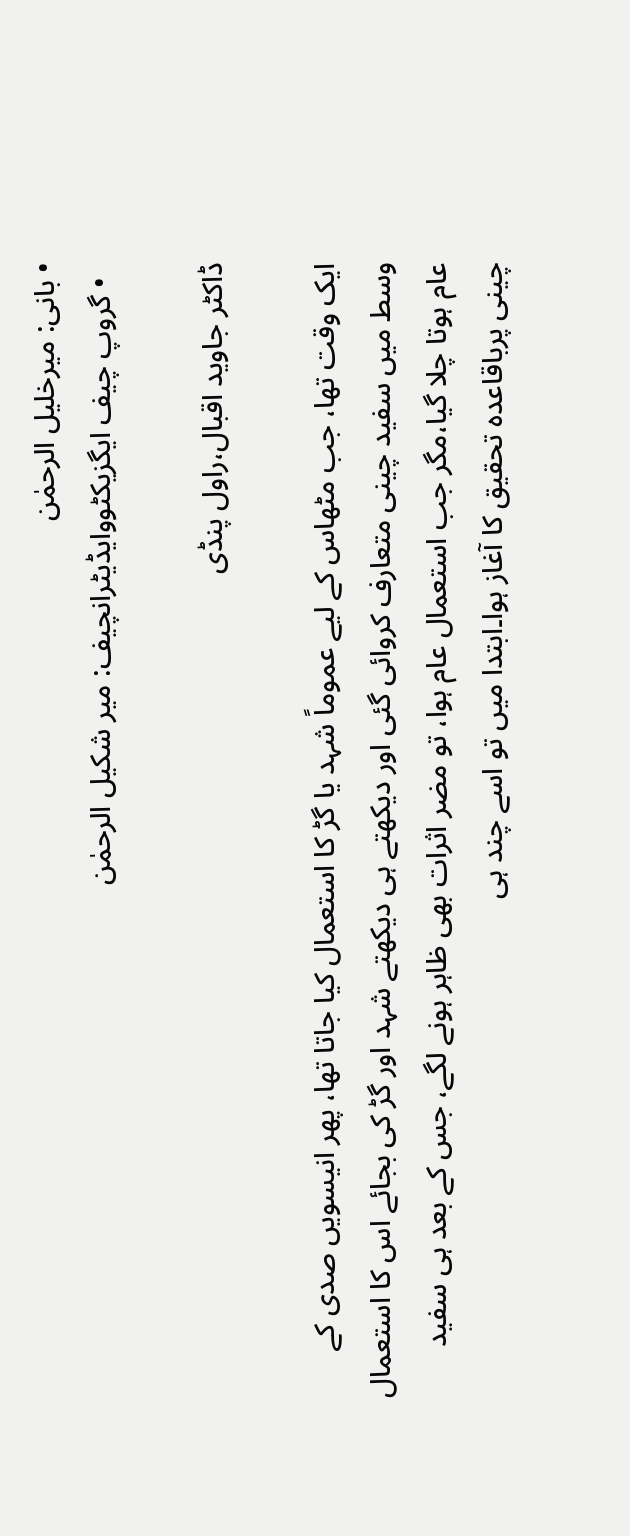• بانی: میرخلیل الرحمٰن
  • گروپ چیف ایگزیکٹووایڈیٹرانچیف: میر شکیل الرحمٰن

ڈاکٹر جاوید اقبال،راول پنڈی

ایک وقت تھا، جب مٹھاس کے لیے عموماً شہد یا گڑ کا استعمال کیا جاتا تھا، پھر انیسویں صدی کے وسط میں سفید چینی متعارف کروائی گئی اور دیکھتے ہی دیکھتے شہد اور گڑ کی بجائے اس کا استعمال عام ہوتا چلا گیا،مگر جب استعمال عام ہوا، تو مضر اثرات بھی ظاہر ہونے لگے، جس کے بعد ہی سفید چینی پرباقاعدہ تحقیق کا آغاز ہوا۔ابتدا میں تو اسے چند ہی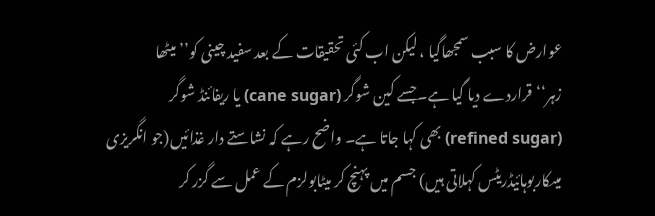عوارض کا سبب سمجھاگیا ، لیکن اب کئی تحقیقات کے بعد سفید چینی کو’’ میٹھا زہر‘‘قراردے دیا گیا ہے۔جسے کین شوگر (cane sugar) یا ریفائنڈ شوگر (refined sugar) بھی کہا جاتا ہے۔ واضح رہے کہ نشاستے دار غذائیں(جو انگریزی میںکاربوہائیڈریٹس کہلاتی ہیں) جسم میں پہنچ کر میٹابولزم کے عمل سے گزر کر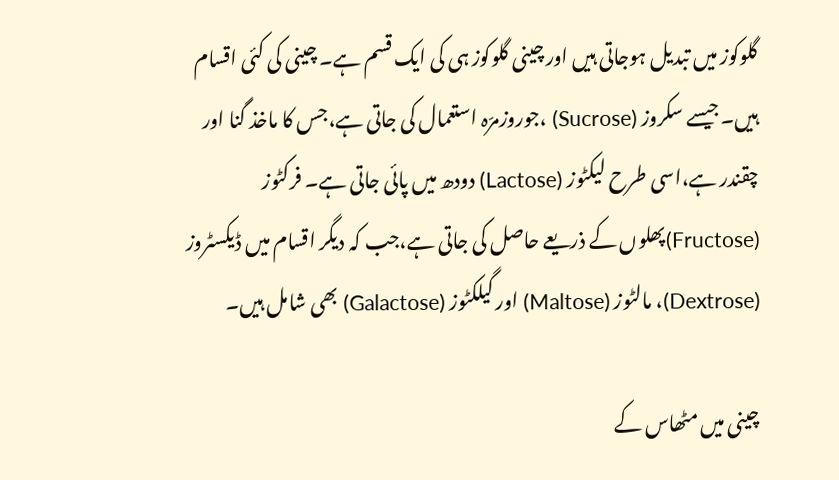گلوکوز میں تبدیل ہوجاتی ہیں اور چینی گلوکوز ہی کی ایک قسم ہے۔ چینی کی کئی اقسام ہیں۔جیسے سکروز (Sucrose) ،جوروزمرّہ استعمال کی جاتی ہے،جس کا ماخذ گنا اور چقندر ہے،اسی طرح لیکٹوز (Lactose) دودھ میں پائی جاتی ہے۔ فرکٹوز (Fructose)پھلوں کے ذریعے حاصل کی جاتی ہے،جب کہ دیگر اقسام میں ڈیکسٹروز (Dextrose)، مالٹوز (Maltose) اور گیلکٹوز (Galactose) بھی شامل ہیں۔

چینی میں مٹھاس کے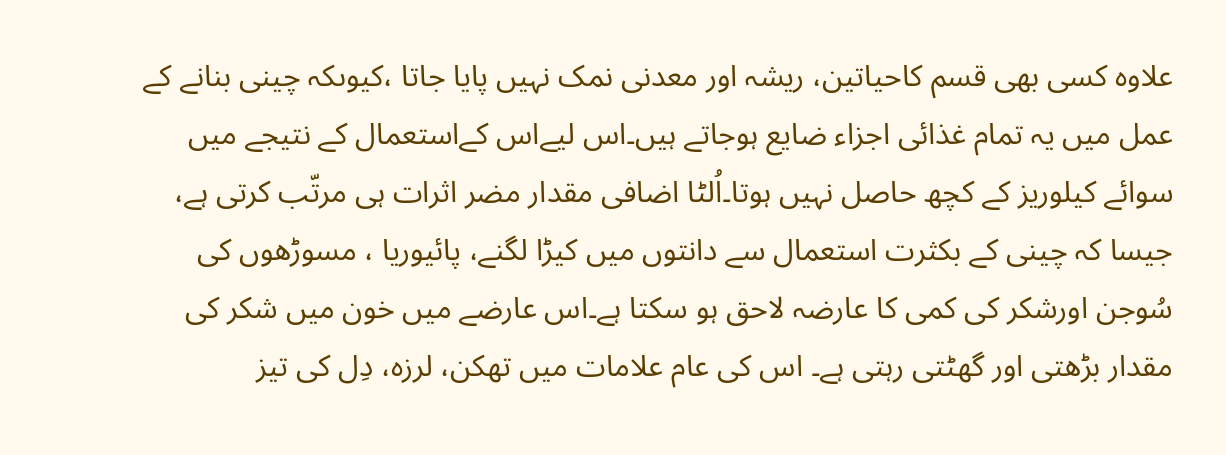علاوہ کسی بھی قسم کاحیاتین، ریشہ اور معدنی نمک نہیں پایا جاتا ،کیوںکہ چینی بنانے کے عمل میں یہ تمام غذائی اجزاء ضایع ہوجاتے ہیں۔اس لیےاس کےاستعمال کے نتیجے میں سوائے کیلوریز کے کچھ حاصل نہیں ہوتا۔اُلٹا اضافی مقدار مضر اثرات ہی مرتّب کرتی ہے، جیسا کہ چینی کے بکثرت استعمال سے دانتوں میں کیڑا لگنے، پائیوریا ، مسوڑھوں کی سُوجن اورشکر کی کمی کا عارضہ لاحق ہو سکتا ہے۔اس عارضے میں خون میں شکر کی مقدار بڑھتی اور گھٹتی رہتی ہے۔ اس کی عام علامات میں تھکن، لرزہ، دِل کی تیز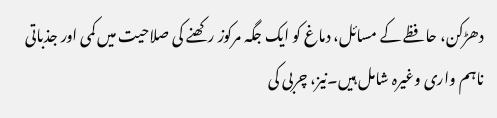دھڑکن، حافظے کے مسائل، دماغ کو ایک جگہ مرکوز رکھنے کی صلاحیت میں کمی اور جذباتی ناہم واری وغیرہ شامل ہیں۔نیز، چربی کی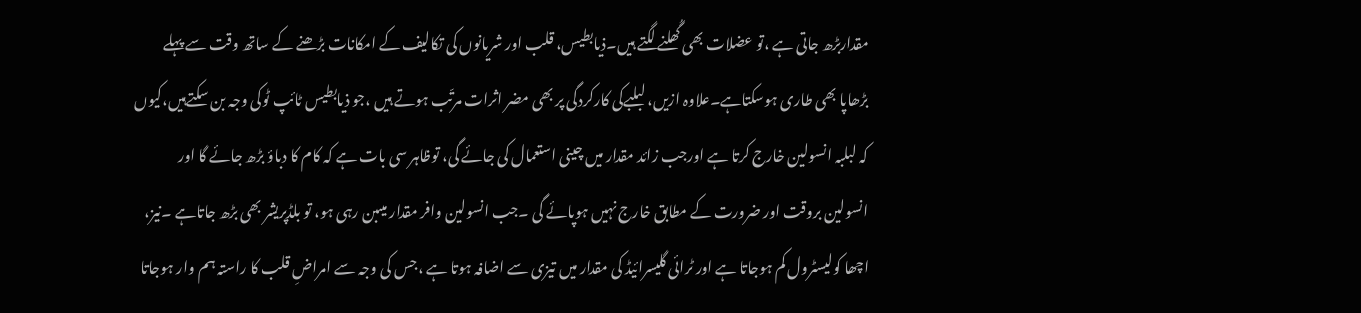مقداربڑھ جاتی ہے ،تو عضلات بھی گُھلنے لگتے ہیں۔ذیابطیس، قلب اور شریانوں کی تکالیف کے امکانات بڑھنے کے ساتھ وقت سے پہلے بڑھاپا بھی طاری ہوسکتاہے۔علاوہ ازیں، لبلبےکی کارکردگی پر بھی مضر اثرات مرتّب ہوتے ہیں ،جو ذیابطیس ٹائپ ٹوکی وجہ بن سکتےہیں،کیوں کہ لبلبہ انسولین خارج کرتا ہے اورجب زائد مقدار میں چینی استعمال کی جائے گی، توظاہر سی بات ہے کہ کام کا دباؤ بڑھ جائے گا اور انسولین بروقت اور ضرورت کے مطابق خارج نہیں ہوپائے گی ۔جب انسولین وافر مقدار میںبن رہی ہو، تو بلڈپریشر بھی بڑھ جاتاہے ۔نیز، اچھا کولیسٹرول کم ہوجاتا ہے اور ٹرائی گلیسرائیڈ کی مقدار میں تیزی سے اضافہ ہوتا ہے ،جس کی وجہ سے امراضِ قلب کا راستہ ہم وار ہوجاتا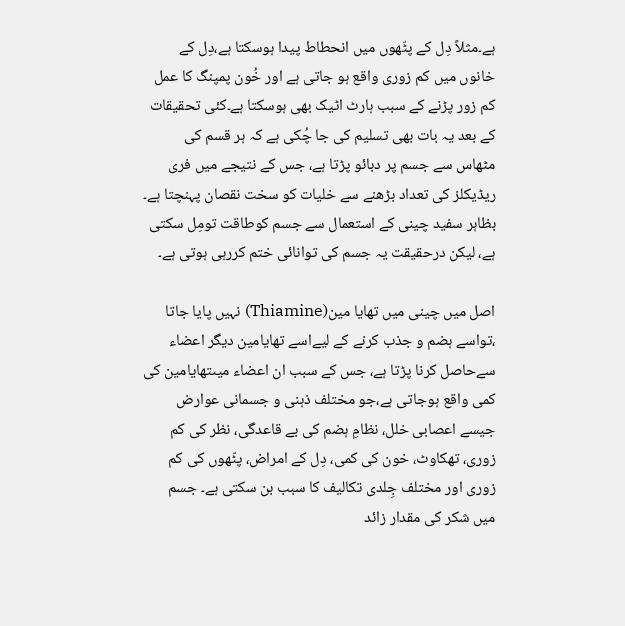ہے۔مثلاً دِل کے پٹّھوں میں انحطاط پیدا ہوسکتا ہے،دِل کے خانوں میں کم زوری واقع ہو جاتی ہے اور خُون پمپنگ کا عمل کم زور پڑنے کے سبب ہارٹ اٹیک بھی ہوسکتا ہے۔کئی تحقیقات کے بعد یہ بات بھی تسلیم کی جا چُکی ہے کہ ہر قسم کی مٹھاس سے جسم پر دبائو پڑتا ہے، جس کے نتیجے میں فری ریڈیکلز کی تعداد بڑھنے سے خلیات کو سخت نقصان پہنچتا ہے۔ بظاہر سفید چینی کے استعمال سے جسم کوطاقت تومِل سکتی ہے، لیکن درحقیقت یہ جسم کی توانائی ختم کررہی ہوتی ہے۔

اصل میں چینی میں تھایا مین(Thiamine) نہیں پایا جاتا ،تواسے ہضم و جذب کرنے کے لیےاسے تھایامین دیگر اعضاء سےحاصل کرنا پڑتا ہے، جس کے سبب ان اعضاء میںتھایامین کی کمی واقع ہوجاتی ہے،جو مختلف ذہنی و جسمانی عوارض جیسے اعصابی خلل، نظامِ ہضم کی بے قاعدگی، نظر کی کم زوری، تھکاوٹ، خون کی کمی، دِل کے امراض، پٹّھوں کی کم زوری اور مختلف جِلدی تکالیف کا سبب بن سکتی ہے۔ جسم میں شکر کی مقدار زائد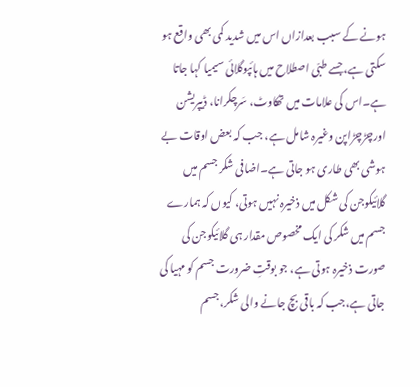ہونے کے سبب بعدازاں اس میں شدید کمی بھی واقع ہو سکتی ہے،جسے طبّی اصطلاح میں ہائپوگلائی سیمیا کہا جاتا ہے۔اس کی علامات میں تھکاوٹ، سَرچکرانا، ڈیپریشن اورچڑچڑاپن وغیرہ شامل ہے، جب کہ بعض اوقات بے ہوشی بھی طاری ہو جاتی ہے۔اضافی شکر جسم میں گلائیکوجن کی شکل میں ذخیرہ نہیں ہوتی، کیوں کہ ہمارے جسم میں شکر کی ایک مخصوص مقدار ہی گلائیکوجن کی صورت ذخیرہ ہوتی ہے، جو بوقتِ ضرورت جسم کو مہیا کی جاتی ہے،جب کہ باقی بچ جانے والی شکر،جسم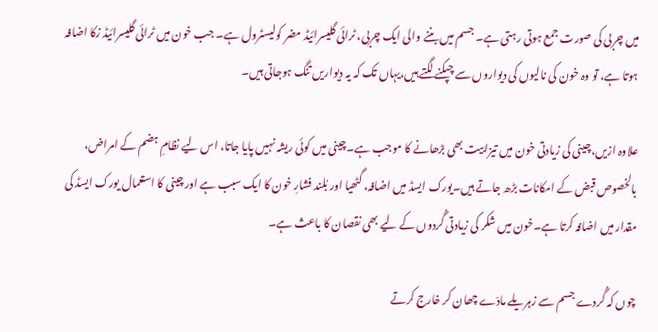میں چربی کی صورت جمع ہوتی رہتی ہے۔ جسم میں بننے والی ایک چربی، ٹرائی گلیسرائیڈ مضر کولیسٹرول ہے۔ جب خون میں ٹرائی گلیسرائیڈ زکا اضافہ ہوتا ہے، تو وہ خون کی نالیوں کی دیواروں سے چپکنے لگتے ہیں،یہاں تک کہ یہ دیواریں تنگ ہوجاتی ہیں۔

علاوہ ازیں،چینی کی زیادتی خون میں تیزابیت بھی بڑھانے کا موجب ہے۔چینی میں کوئی ریشہ نہیں پایا جاتا، اس لیے نظامِ ہضم کے امراض، بالخصوص قبض کے امکانات بڑھ جاتے ہیں۔یورک ایسڈ میں اضافہ، گٹھیا اور بُلند فشارِ خون کا ایک سبب ہے اور چینی کا استعمال یورک ایسڈ کی مقدار میں اضافہ کرتا ہے۔خون میں شکر کی زیادتی گُردوں کے لیے بھی نقصان کا باعث ہے۔

چوں کہ گُردے جسم سے زہریلے مادّے چھان کر خارج کرتے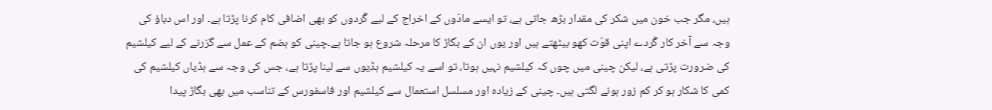ہیں، مگر جب خون میں شکر کی مقدار بڑھ جاتی ہے، تو ایسے مادّوں کے اخراج کے لیے گُردوں کو بھی اضافی کام کرنا پڑتا ہے۔ اور اس دباؤ کی وجہ سے آخر کار گُردے اپنی قوّت کھو بیٹھتے ہیں اور یوں ان کے بگاڑ کا مرحلہ شروع ہو جاتا ہے۔چینی کو ہضم کے عمل سے گزرنے کے لیے کیلشیم کی ضرورت پڑتی ہے، لیکن چینی میں چوں کہ کیلشیم نہیں ہوتا، تو اسے یہ کیلشیم ہڈیوں سے لینا پڑتا ہے، جس کی وجہ سے ہڈیاں کیلشیم کی کمی کا شکار ہو کر کم زور ہونے لگتی ہیں۔ چینی کے زیادہ اور مسلسل استعمال سے کیلشیم اور فاسفورس کے تناسب میں بھی بگاڑ پیدا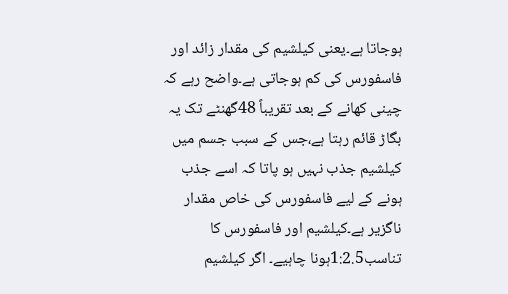ہوجاتا ہے۔یعنی کیلشیم کی مقدار زائد اور فاسفورس کی کم ہوجاتی ہے۔واضح رہے کہ چینی کھانے کے بعد تقریباً 48گھنٹے تک یہ بگاڑ قائم رہتا ہے،جس کے سبب جسم میں کیلشیم جذب نہیں ہو پاتا کہ اسے جذب ہونے کے لیے فاسفورس کی خاص مقدار ناگزیر ہے۔کیلشیم اور فاسفورس کا تناسب1:2.5ہونا چاہیے۔ اگر کیلشیم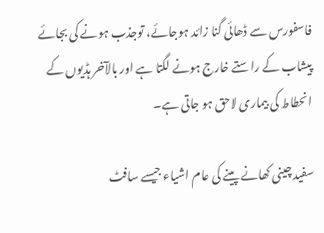فاسفورس سے ڈھائی گنا زائد ہوجائے، توجذب ہونے کی بجائے پیشاب کے راستے خارج ہونے لگتا ہے اور بالآخر ہڈیوں کے انحطاط کی بیماری لاحق ہو جاتی ہے۔

سفید چینی کھانے پینے کی عام اشیاء جیسے سافٹ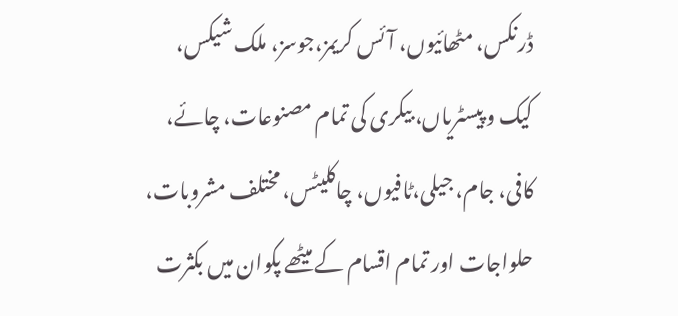ڈرنکس، مٹھائیوں، آئس کریمز،جوسز، ملک شیکس، کیک و پیسٹریاں، بیکری کی تمام مصنوعات، چائے، کافی، جام، جیلی،ٹافیوں، چاکلیٹس، مختلف مشروبات، حلواجات اور تمام اقسام کے میٹھے پکوان میں بکثرت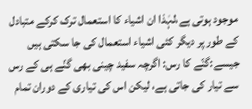موجود ہوتی ہے،لہٰذا ان اشیاء کا استعمال ترک کرکے متبادل کے طور پر دیگر کئی اشیاء استعمال کی جا سکتی ہیں جیسے:گنّے کا رس: اگرچہ سفید چینی بھی گنّے ہی کے رس سے تیار کی جاتی ہے، لیکن اس کی تیاری کے دوران تمام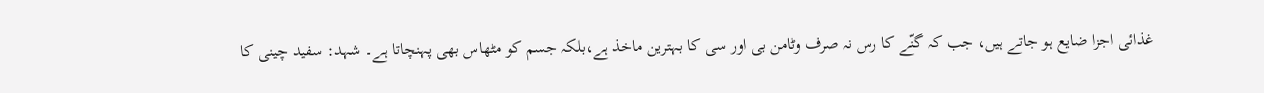غذائی اجزا ضایع ہو جاتے ہیں، جب کہ گنّے کا رس نہ صرف وٹامن بی اور سی کا بہترین ماخذ ہے،بلکہ جسم کو مٹھاس بھی پہنچاتا ہے۔ شہد: سفید چینی کا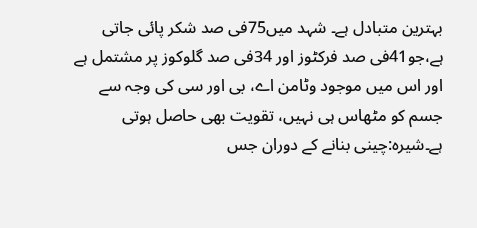بہترین متبادل ہے۔ شہد میں75فی صد شکر پائی جاتی ہے،جو41فی صد فرکٹوز اور 34فی صد گلوکوز پر مشتمل ہے اور اس میں موجود وٹامن اے، بی اور سی کی وجہ سے جسم کو مٹھاس ہی نہیں، تقویت بھی حاصل ہوتی ہے۔شیرہ:چینی بنانے کے دوران جس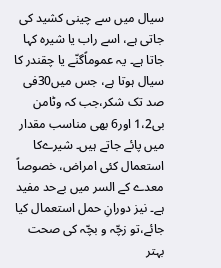سیال میں سے چینی کشید کی جاتی ہے، اسے راب یا شیرہ کہا جاتا ہے۔ یہ عموماًگنّے یا چقندر کا سیال ہوتا ہے، جس میں30فی صد تک شکر،جب کہ وٹامن بی1،2 اور6 بھی مناسب مقدار میں پائے جاتے ہیں۔ شیرےکا استعمال کئی امراض، خصوصاً معدے کے السر میں بےحد مفید ہے۔ نیز دورانِ حمل استعمال کیا جائے،تو زچّہ و بچّہ کی صحت بہتر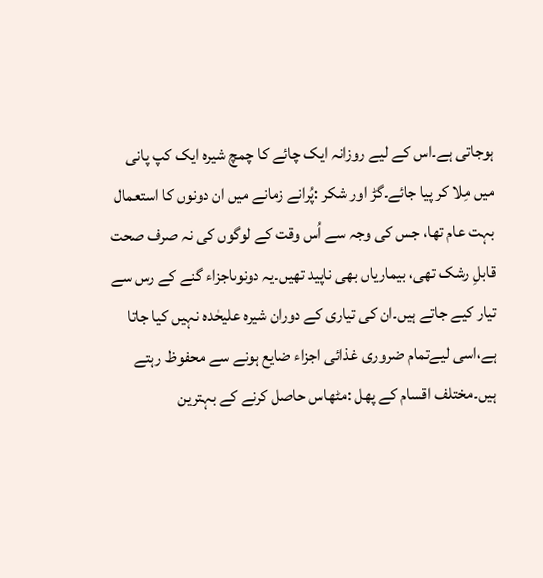ہوجاتی ہے۔اس کے لیے روزانہ ایک چائے کا چمچ شیرہ ایک کپ پانی میں مِلا کر پیا جائے۔گڑ اور شکر :پُرانے زمانے میں ان دونوں کا استعمال بہت عام تھا، جس کی وجہ سے اُس وقت کے لوگوں کی نہ صرف صحت قابلِ رشک تھی، بیماریاں بھی ناپید تھیں۔یہ دونوںاجزاء گنے کے رس سے تیار کیے جاتے ہیں۔ان کی تیاری کے دوران شیرہ علیحٰدہ نہیں کیا جاتا ہے،اسی لیےتمام ضروری غذائی اجزاء ضایع ہونے سے محفوظ رہتے ہیں۔مختلف اقسام کے پھل :مٹھاس حاصل کرنے کے بہترین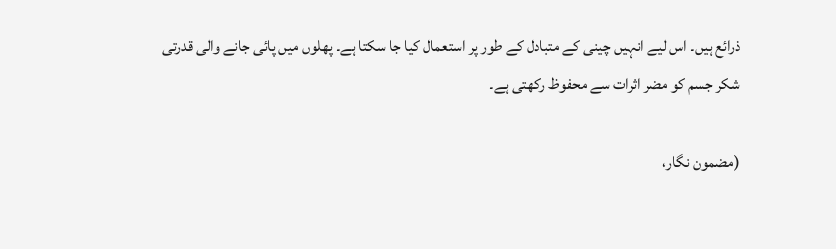ذرائع ہیں۔ اس لیے انہیں چینی کے متبادل کے طور پر استعمال کیا جا سکتا ہے۔ پھلوں میں پائی جانے والی قدرتی شکر جسم کو مضر اثرات سے محفوظ رکھتی ہے۔

(مضمون نگار،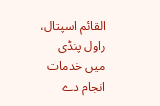القائم اسپتال، راول پنڈی میں خدمات انجام دے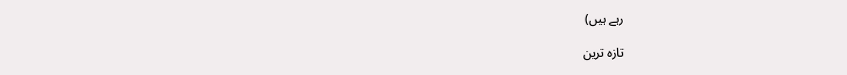رہے ہیں)

تازہ ترین